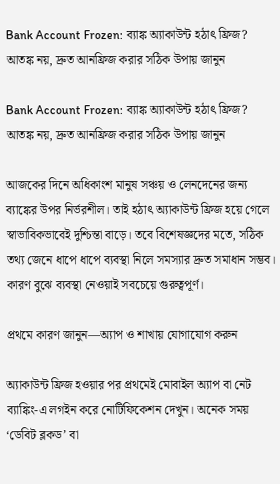Bank Account Frozen: ব্যাঙ্ক অ্যাকাউন্ট হঠাৎ ফ্রিজ? আতঙ্ক নয়, দ্রুত আনফ্রিজ করার সঠিক উপায় জানুন

Bank Account Frozen: ব্যাঙ্ক অ্যাকাউন্ট হঠাৎ ফ্রিজ? আতঙ্ক নয়, দ্রুত আনফ্রিজ করার সঠিক উপায় জানুন

আজকের দিনে অধিকাংশ মানুষ সঞ্চয় ও লেনদেনের জন্য ব্যাঙ্কের উপর নির্ভরশীল। তাই হঠাৎ অ্যাকাউন্ট ফ্রিজ হয়ে গেলে স্বাভাবিকভাবেই দুশ্চিন্তা বাড়ে। তবে বিশেষজ্ঞদের মতে, সঠিক তথ্য জেনে ধাপে ধাপে ব্যবস্থা নিলে সমস্যার দ্রুত সমাধান সম্ভব। কারণ বুঝে ব্যবস্থা নেওয়াই সবচেয়ে গুরুত্বপূর্ণ।

প্রথমে কারণ জানুন—অ্যাপ ও শাখায় যোগাযোগ করুন

অ্যাকাউন্ট ফ্রিজ হওয়ার পর প্রথমেই মোবাইল অ্যাপ বা নেট ব্যাঙ্কিং-এ লগইন করে নোটিফিকেশন দেখুন। অনেক সময় ‘ডেবিট ব্লকড’ বা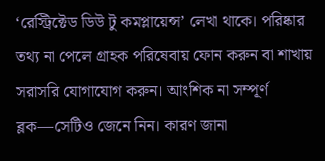‘রেস্ট্রিক্টেড ডিউ টু কমপ্লায়েন্স’ লেখা থাকে। পরিষ্কার তথ্য না পেলে গ্রাহক পরিষেবায় ফোন করুন বা শাখায় সরাসরি যোগাযোগ করুন। আংশিক না সম্পূর্ণ ব্লক—সেটিও জেনে নিন। কারণ জানা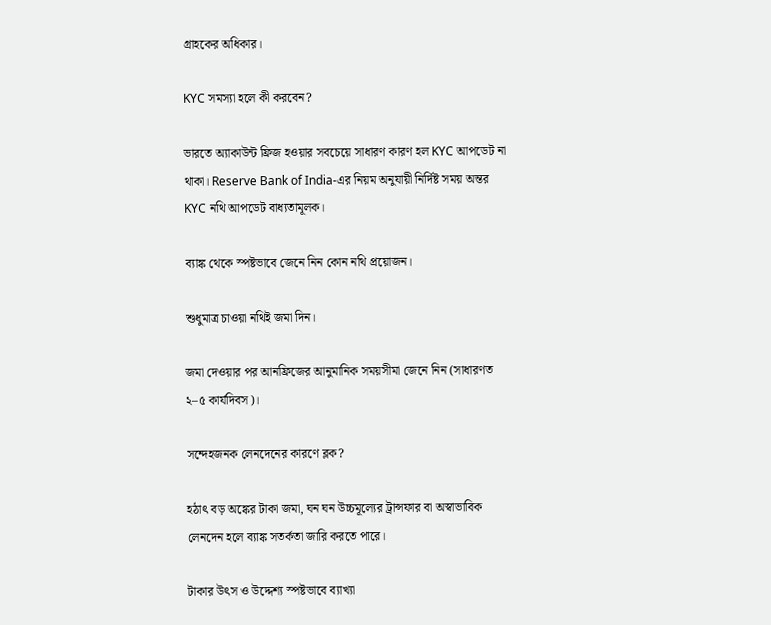গ্রাহকের অধিকার।

KYC সমস্যা হলে কী করবেন?

ভারতে অ্যাকাউন্ট ফ্রিজ হওয়ার সবচেয়ে সাধারণ কারণ হল KYC আপডেট না থাকা। Reserve Bank of India-এর নিয়ম অনুযায়ী নির্দিষ্ট সময় অন্তর KYC নথি আপডেট বাধ্যতামূলক।

ব্যাঙ্ক থেকে স্পষ্টভাবে জেনে নিন কোন নথি প্রয়োজন।

শুধুমাত্র চাওয়া নথিই জমা দিন।

জমা দেওয়ার পর আনফ্রিজের আনুমানিক সময়সীমা জেনে নিন (সাধারণত ২–৫ কার্যদিবস)।

সন্দেহজনক লেনদেনের কারণে ব্লক?

হঠাৎ বড় অঙ্কের টাকা জমা, ঘন ঘন উচ্চমূল্যের ট্রান্সফার বা অস্বাভাবিক লেনদেন হলে ব্যাঙ্ক সতর্কতা জারি করতে পারে।

টাকার উৎস ও উদ্দেশ্য স্পষ্টভাবে ব্যাখ্যা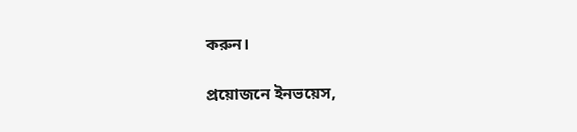করুন।

প্রয়োজনে ইনভয়েস,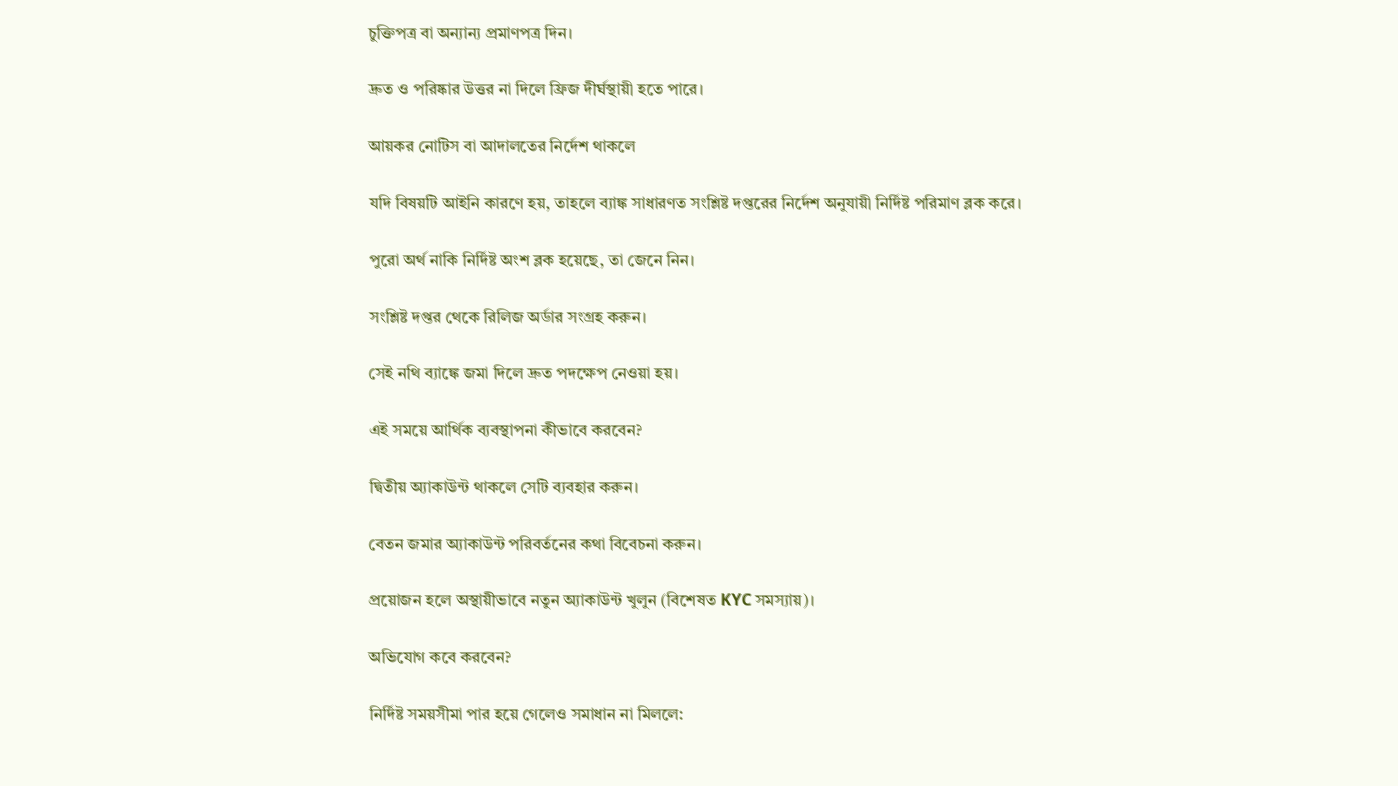চুক্তিপত্র বা অন্যান্য প্রমাণপত্র দিন।

দ্রুত ও পরিষ্কার উত্তর না দিলে ফ্রিজ দীর্ঘস্থায়ী হতে পারে।

আয়কর নোটিস বা আদালতের নির্দেশ থাকলে

যদি বিষয়টি আইনি কারণে হয়, তাহলে ব্যাঙ্ক সাধারণত সংশ্লিষ্ট দপ্তরের নির্দেশ অনুযায়ী নির্দিষ্ট পরিমাণ ব্লক করে।

পুরো অর্থ নাকি নির্দিষ্ট অংশ ব্লক হয়েছে, তা জেনে নিন।

সংশ্লিষ্ট দপ্তর থেকে রিলিজ অর্ডার সংগ্রহ করুন।

সেই নথি ব্যাঙ্কে জমা দিলে দ্রুত পদক্ষেপ নেওয়া হয়।

এই সময়ে আর্থিক ব্যবস্থাপনা কীভাবে করবেন?

দ্বিতীয় অ্যাকাউন্ট থাকলে সেটি ব্যবহার করুন।

বেতন জমার অ্যাকাউন্ট পরিবর্তনের কথা বিবেচনা করুন।

প্রয়োজন হলে অস্থায়ীভাবে নতুন অ্যাকাউন্ট খুলুন (বিশেষত KYC সমস্যায়)।

অভিযোগ কবে করবেন?

নির্দিষ্ট সময়সীমা পার হয়ে গেলেও সমাধান না মিললে: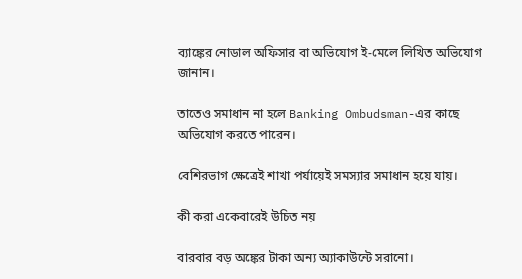ব্যাঙ্কের নোডাল অফিসার বা অভিযোগ ই-মেলে লিখিত অভিযোগ জানান।

তাতেও সমাধান না হলে Banking Ombudsman-এর কাছে অভিযোগ করতে পারেন।

বেশিরভাগ ক্ষেত্রেই শাখা পর্যায়েই সমস্যার সমাধান হয়ে যায়।

কী করা একেবারেই উচিত নয়

বারবার বড় অঙ্কের টাকা অন্য অ্যাকাউন্টে সরানো।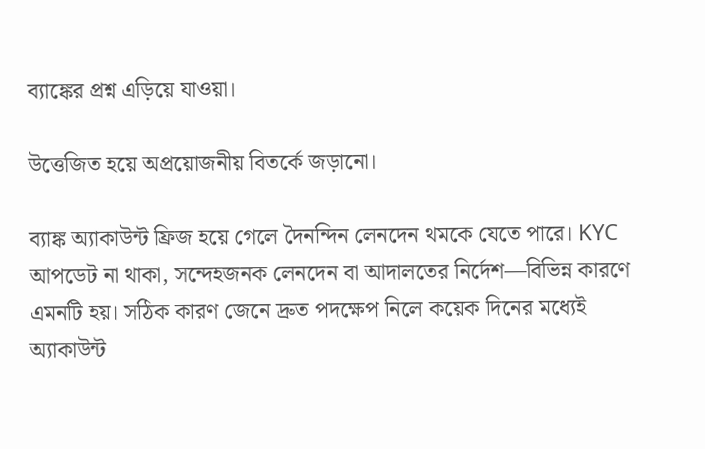ব্যাঙ্কের প্রশ্ন এড়িয়ে যাওয়া।

উত্তেজিত হয়ে অপ্রয়োজনীয় বিতর্কে জড়ানো।

ব্যাঙ্ক অ্যাকাউন্ট ফ্রিজ হয়ে গেলে দৈনন্দিন লেনদেন থমকে যেতে পারে। KYC আপডেট না থাকা, সন্দেহজনক লেনদেন বা আদালতের নির্দেশ—বিভিন্ন কারণে এমনটি হয়। সঠিক কারণ জেনে দ্রুত পদক্ষেপ নিলে কয়েক দিনের মধ্যেই অ্যাকাউন্ট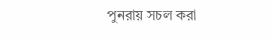পুনরায় সচল করা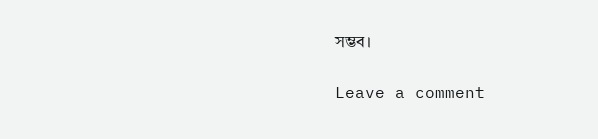সম্ভব।

Leave a comment